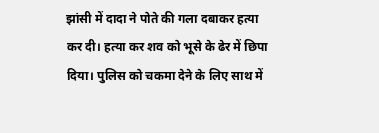झांसी में दादा ने पोते की गला दबाकर हत्या कर दी। हत्या कर शव को भूसे के ढेर में छिपा दिया। पुलिस को चकमा देने के लिए साथ में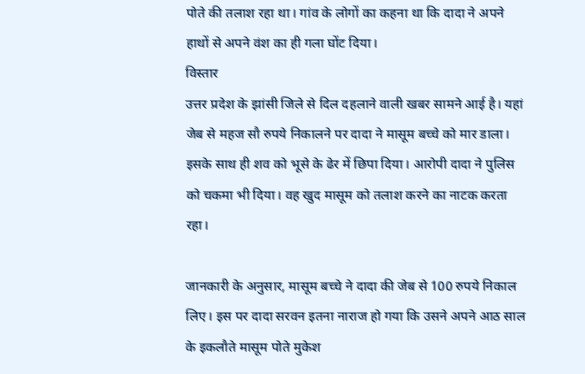पोते की तलाश रहा था। गांव के लोगों का कहना था कि दादा ने अपने हाथों से अपने वंश का ही गला घोंट दिया।
विस्तार
उत्तर प्रदेश के झांसी जिले से दिल दहलाने वाली खबर सामने आई है। यहां जेब से महज सौ रुपये निकालने पर दादा ने मासूम बच्चे को मार डाला। इसके साथ ही शव को भूसे के ढेर में छिपा दिया। आरोपी दादा ने पुलिस को चकमा भी दिया। वह खुद मासूम को तलाश करने का नाटक करता रहा।

जानकारी के अनुसार, मासूम बच्चे ने दादा की जेब से 100 रुपये निकाल लिए। इस पर दादा सरवन इतना नाराज हो गया कि उसने अपने आठ साल के इकलौते मासूम पोते मुकेश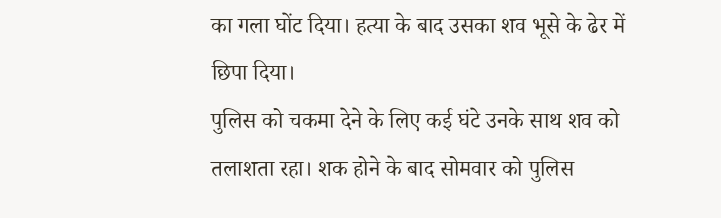का गला घोंट दिया। हत्या के बाद उसका शव भूसे के ढेर में छिपा दिया।
पुलिस को चकमा देने के लिए कई घंटे उनके साथ शव को तलाशता रहा। शक होने के बाद सोमवार को पुलिस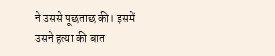ने उससे पूछताछ की। इसमें उसने हत्या की बात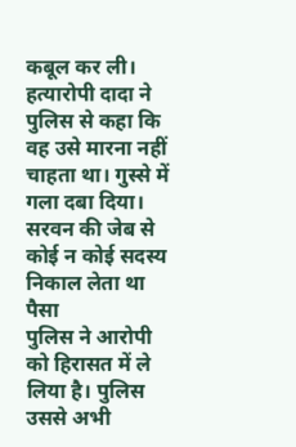कबूल कर ली। हत्यारोपी दादा ने पुलिस से कहा कि वह उसे मारना नहीं चाहता था। गुस्से में गला दबा दिया।
सरवन की जेब से कोई न कोई सदस्य निकाल लेता था पैसा
पुलिस ने आरोपी को हिरासत में ले लिया है। पुलिस उससे अभी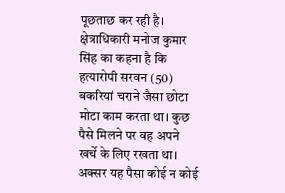पूछताछ कर रही है। क्षेत्राधिकारी मनोज कुमार सिंह का कहना है कि हत्यारोपी सरवन (50) बकरियां चराने जैसा छोटा मोटा काम करता था। कुछ पैसे मिलने पर वह अपने खर्चे के लिए रखता था। अक्सर यह पैसा कोई न कोई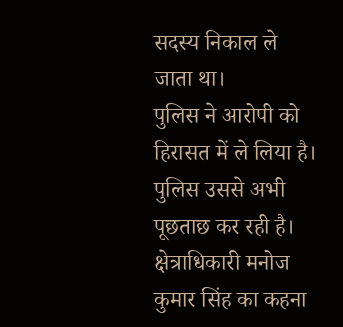सदस्य निकाल ले जाता था।
पुलिस ने आरोपी को हिरासत में ले लिया है। पुलिस उससे अभी पूछताछ कर रही है। क्षेत्राधिकारी मनोज कुमार सिंह का कहना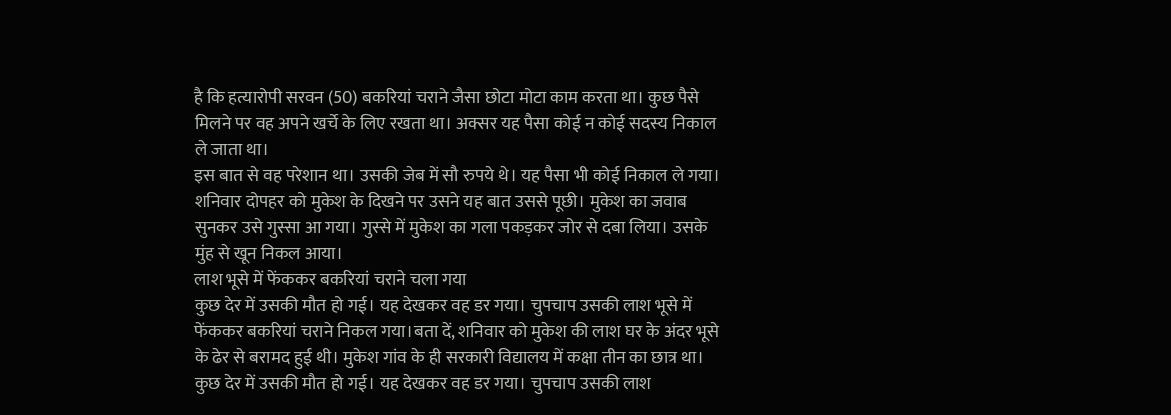है कि हत्यारोपी सरवन (50) बकरियां चराने जैसा छोटा मोटा काम करता था। कुछ पैसे मिलने पर वह अपने खर्चे के लिए रखता था। अक्सर यह पैसा कोई न कोई सदस्य निकाल ले जाता था।
इस बात से वह परेशान था। उसकी जेब में सौ रुपये थे। यह पैसा भी कोई निकाल ले गया। शनिवार दोपहर को मुकेश के दिखने पर उसने यह बात उससे पूछी। मुकेश का जवाब सुनकर उसे गुस्सा आ गया। गुस्से में मुकेश का गला पकड़कर जोर से दबा लिया। उसके मुंह से खून निकल आया।
लाश भूसे में फेंककर बकरियां चराने चला गया
कुछ देर में उसकी मौत हो गई। यह देखकर वह डर गया। चुपचाप उसकी लाश भूसे में फेंककर बकरियां चराने निकल गया।बता दें, शनिवार को मुकेश की लाश घर के अंदर भूसे के ढेर से बरामद हुई थी। मुकेश गांव के ही सरकारी विद्यालय में कक्षा तीन का छात्र था।
कुछ देर में उसकी मौत हो गई। यह देखकर वह डर गया। चुपचाप उसकी लाश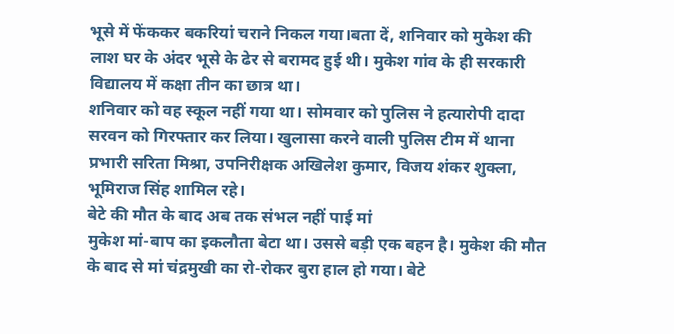भूसे में फेंककर बकरियां चराने निकल गया।बता दें, शनिवार को मुकेश की लाश घर के अंदर भूसे के ढेर से बरामद हुई थी। मुकेश गांव के ही सरकारी विद्यालय में कक्षा तीन का छात्र था।
शनिवार को वह स्कूल नहीं गया था। सोमवार को पुलिस ने हत्यारोपी दादा सरवन को गिरफ्तार कर लिया। खुलासा करने वाली पुलिस टीम में थाना प्रभारी सरिता मिश्रा, उपनिरीक्षक अखिलेश कुमार, विजय शंकर शुक्ला, भूमिराज सिंह शामिल रहे।
बेटे की मौत के बाद अब तक संभल नहीं पाई मां
मुकेश मां-बाप का इकलौता बेटा था। उससे बड़ी एक बहन है। मुकेश की मौत के बाद से मां चंद्रमुखी का रो-रोकर बुरा हाल हो गया। बेटे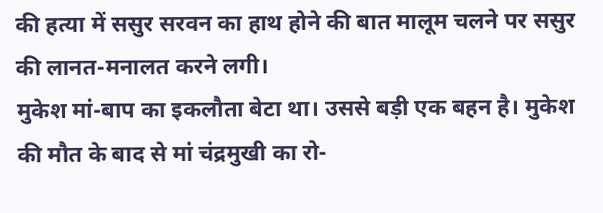की हत्या में ससुर सरवन का हाथ होने की बात मालूम चलने पर ससुर की लानत-मनालत करने लगी।
मुकेश मां-बाप का इकलौता बेटा था। उससे बड़ी एक बहन है। मुकेश की मौत के बाद से मां चंद्रमुखी का रो-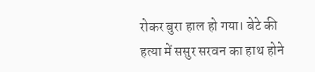रोकर बुरा हाल हो गया। बेटे की हत्या में ससुर सरवन का हाथ होने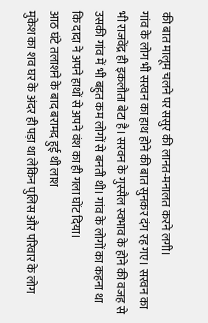की बात मालूम चलने पर ससुर की लानत-मनालत करने लगी।
गांव के लोग भी सरवन का हाथ होने की बात सुनकर दंग रह गए। सरवन का भी राजवेंद्र ही इकलौता बेटा है। सरवन के गुस्सैल स्वभाव के होने की वजह से उसकी गांव में भी बहुत कम लोगों से बनती थी। गांव के लोगों का कहना था कि दादा ने अपने हाथों से अपने वंश का ही गला घोंट दिया।
आठ घंटे तलाशने के बाद बरामद हुई थी लाश
मुकेश का शव घर के अंदर ही पड़ा था लेकिन पुलिस और परिवार के लोग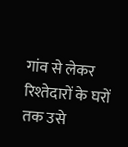गांव से लेकर रिश्तेदारों के घरों तक उसे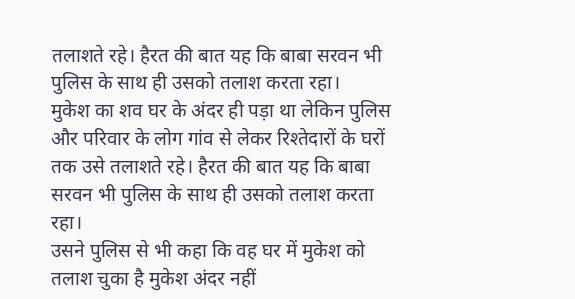तलाशते रहे। हैरत की बात यह कि बाबा सरवन भी पुलिस के साथ ही उसको तलाश करता रहा।
मुकेश का शव घर के अंदर ही पड़ा था लेकिन पुलिस और परिवार के लोग गांव से लेकर रिश्तेदारों के घरों तक उसे तलाशते रहे। हैरत की बात यह कि बाबा सरवन भी पुलिस के साथ ही उसको तलाश करता रहा।
उसने पुलिस से भी कहा कि वह घर में मुकेश को तलाश चुका है मुकेश अंदर नहीं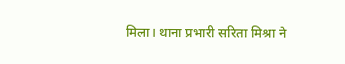मिला। थाना प्रभारी सरिता मिश्रा ने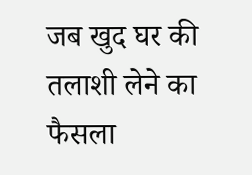जब खुद घर की तलाशी लेने का फैसला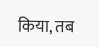किया, तब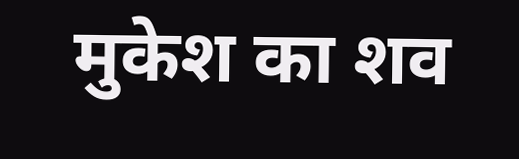मुकेश का शव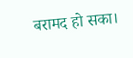बरामद हो सका।